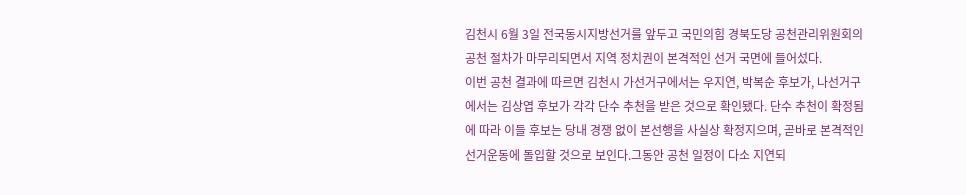김천시 6월 3일 전국동시지방선거를 앞두고 국민의힘 경북도당 공천관리위원회의 공천 절차가 마무리되면서 지역 정치권이 본격적인 선거 국면에 들어섰다.
이번 공천 결과에 따르면 김천시 가선거구에서는 우지연, 박복순 후보가, 나선거구에서는 김상엽 후보가 각각 단수 추천을 받은 것으로 확인됐다. 단수 추천이 확정됨에 따라 이들 후보는 당내 경쟁 없이 본선행을 사실상 확정지으며, 곧바로 본격적인 선거운동에 돌입할 것으로 보인다.그동안 공천 일정이 다소 지연되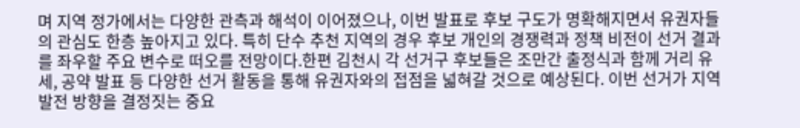며 지역 정가에서는 다양한 관측과 해석이 이어졌으나, 이번 발표로 후보 구도가 명확해지면서 유권자들의 관심도 한층 높아지고 있다. 특히 단수 추천 지역의 경우 후보 개인의 경쟁력과 정책 비전이 선거 결과를 좌우할 주요 변수로 떠오를 전망이다.한편 김천시 각 선거구 후보들은 조만간 출정식과 함께 거리 유세, 공약 발표 등 다양한 선거 활동을 통해 유권자와의 접점을 넓혀갈 것으로 예상된다. 이번 선거가 지역 발전 방향을 결정짓는 중요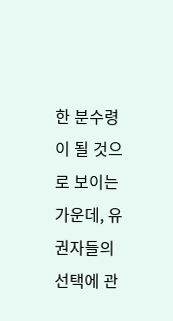한 분수령이 될 것으로 보이는 가운데, 유권자들의 선택에 관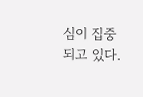심이 집중되고 있다.